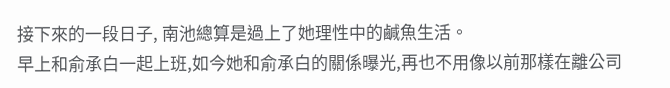接下來的一段日子, 南池總算是過上了她理性中的鹹魚生活。
早上和俞承白一起上班,如今她和俞承白的關係曝光,再也不用像以前那樣在離公司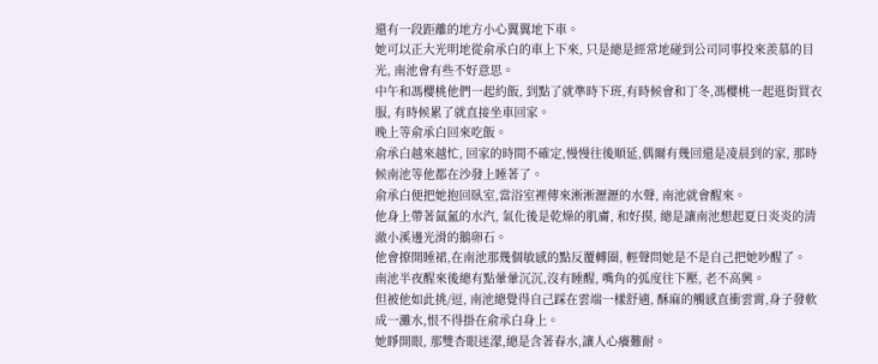還有一段距離的地方小心翼翼地下車。
她可以正大光明地從俞承白的車上下來, 只是總是經常地碰到公司同事投來羨慕的目光, 南池會有些不好意思。
中午和馮櫻桃他們一起約飯, 到點了就準時下班,有時候會和丁冬,馮櫻桃一起逛街買衣服, 有時候累了就直接坐車回家。
晚上等俞承白回來吃飯。
俞承白越來越忙, 回家的時間不確定,慢慢往後順延,偶爾有幾回還是凌晨到的家, 那時候南池等他都在沙發上睡著了。
俞承白便把她抱回臥室,當浴室裡傳來淅淅瀝瀝的水聲, 南池就會醒來。
他身上帶著氤氳的水汽, 氣化後是乾燥的肌膚, 和好摸, 總是讓南池想起夏日炎炎的清澈小溪邊光滑的鵝卵石。
他會撩開睡裙,在南池那幾個敏感的點反覆轉圈, 輕聲問她是不是自己把她吵醒了。
南池半夜醒來後總有點暈暈沉沉,沒有睡醒, 嘴角的弧度往下壓, 老不高興。
但被他如此挑/逗, 南池總覺得自己踩在雲端一樣舒適, 酥麻的觸感直衝雲霄,身子發軟成一灘水,恨不得掛在俞承白身上。
她睜開眼, 那雙杏眼迷濛,總是含著春水,讓人心癢難耐。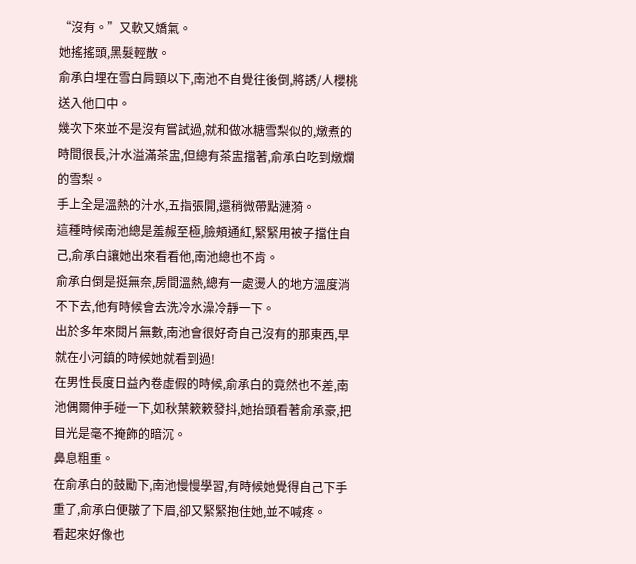“沒有。”又軟又嬌氣。
她搖搖頭,黑髮輕散。
俞承白埋在雪白肩頸以下,南池不自覺往後倒,將誘/人櫻桃送入他口中。
幾次下來並不是沒有嘗試過,就和做冰糖雪梨似的,燉煮的時間很長,汁水溢滿茶盅,但總有茶盅擋著,俞承白吃到燉爛的雪梨。
手上全是溫熱的汁水,五指張開,還稍微帶點漣漪。
這種時候南池總是羞赧至極,臉頰通紅,緊緊用被子擋住自己,俞承白讓她出來看看他,南池總也不肯。
俞承白倒是挺無奈,房間溫熱,總有一處燙人的地方溫度消不下去,他有時候會去洗冷水澡冷靜一下。
出於多年來閱片無數,南池會很好奇自己沒有的那東西,早就在小河鎮的時候她就看到過!
在男性長度日益內卷虛假的時候,俞承白的竟然也不差,南池偶爾伸手碰一下,如秋葉簌簌發抖,她抬頭看著俞承豪,把目光是毫不掩飾的暗沉。
鼻息粗重。
在俞承白的鼓勵下,南池慢慢學習,有時候她覺得自己下手重了,俞承白便皺了下眉,卻又緊緊抱住她,並不喊疼。
看起來好像也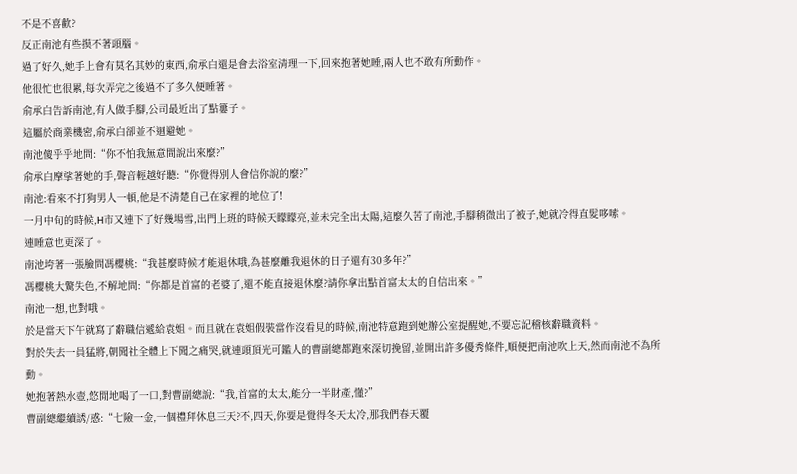不是不喜歡?
反正南池有些摸不著頭腦。
過了好久,她手上會有莫名其妙的東西,俞承白還是會去浴室清理一下,回來抱著她睡,兩人也不敢有所動作。
他很忙也很累,每次弄完之後過不了多久便睡著。
俞承白告訴南池,有人做手腳,公司最近出了點簍子。
這屬於商業機密,俞承白卻並不迴避她。
南池傻乎乎地問:“你不怕我無意間說出來麼?”
俞承白摩挲著她的手,聲音輕越好聽:“你覺得別人會信你說的麼?”
南池:看來不打狗男人一頓,他是不清楚自己在家裡的地位了!
一月中旬的時候,H市又連下了好幾場雪,出門上班的時候天矇矇亮,並未完全出太陽,這麼久苦了南池,手腳稍微出了被子,她就冷得直髮哆嗦。
連睡意也更深了。
南池垮著一張臉問馮櫻桃:“我甚麼時候才能退休哦,為甚麼離我退休的日子還有30多年?”
馮櫻桃大驚失色,不解地問:“你都是首富的老婆了,還不能直接退休麼?請你拿出點首富太太的自信出來。”
南池一想,也對哦。
於是當天下午就寫了辭職信遞給袁姐。而且就在袁姐假裝當作沒看見的時候,南池特意跑到她辦公室提醒她,不要忘記稽核辭職資料。
對於失去一員猛將,朝聞社全體上下聞之痛哭,就連頭頂光可鑑人的曹副總都跑來深切挽留,並開出許多優秀條件,順便把南池吹上天,然而南池不為所動。
她抱著熱水壺,悠閒地喝了一口,對曹副總說:“我,首富的太太,能分一半財產,懂?”
曹副總繼續誘/惑:“七險一金,一個禮拜休息三天?不,四天,你要是覺得冬天太冷,那我們春天覆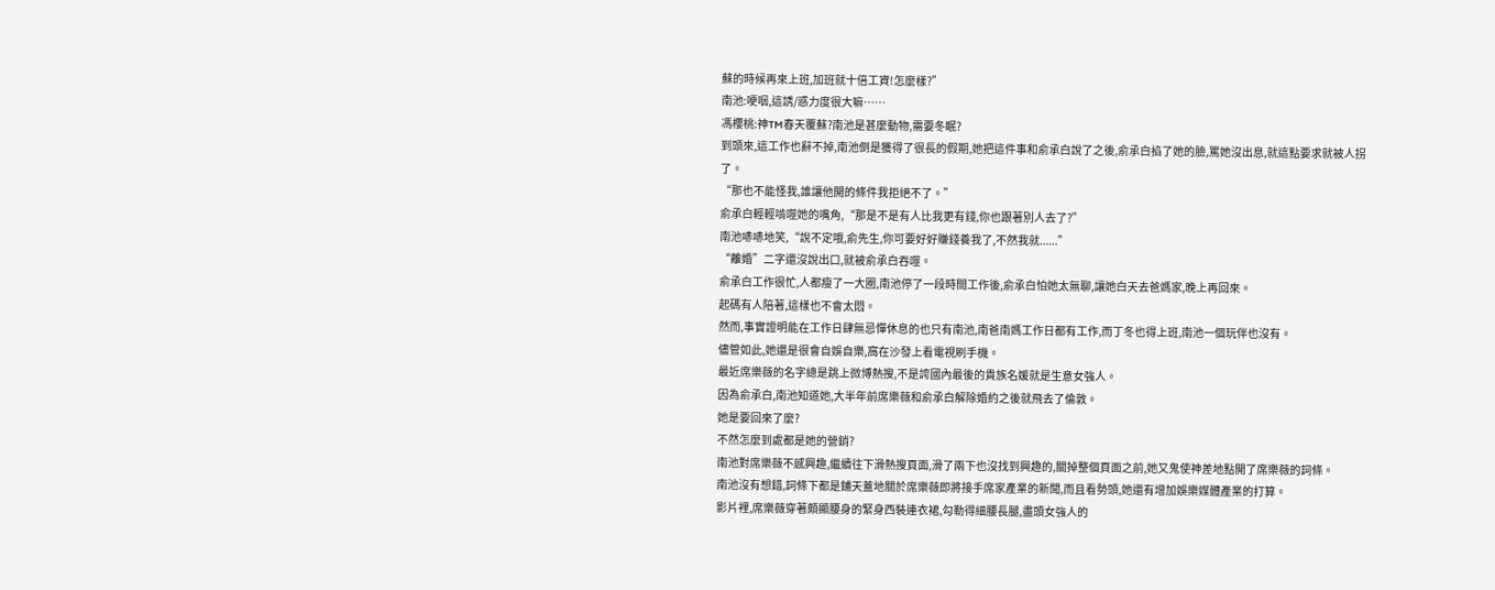蘇的時候再來上班,加班就十倍工資!怎麼樣?”
南池:哽咽,這誘/惑力度很大嘛……
馮櫻桃:神TM春天覆蘇?南池是甚麼動物,需要冬眠?
到頭來,這工作也辭不掉,南池倒是獲得了很長的假期,她把這件事和俞承白說了之後,俞承白掐了她的臉,罵她沒出息,就這點要求就被人拐了。
“那也不能怪我,誰讓他開的條件我拒絕不了。”
俞承白輕輕啃噬她的嘴角,“那是不是有人比我更有錢,你也跟著別人去了?”
南池哧哧地笑,“說不定哦,俞先生,你可要好好賺錢養我了,不然我就......”
“離婚”二字還沒說出口,就被俞承白吞噬。
俞承白工作很忙,人都瘦了一大圈,南池停了一段時間工作後,俞承白怕她太無聊,讓她白天去爸媽家,晚上再回來。
起碼有人陪著,這樣也不會太悶。
然而,事實證明能在工作日肆無忌憚休息的也只有南池,南爸南媽工作日都有工作,而丁冬也得上班,南池一個玩伴也沒有。
儘管如此,她還是很會自娛自樂,窩在沙發上看電視刷手機。
最近席樂薇的名字總是跳上微博熱搜,不是誇國內最後的貴族名媛就是生意女強人。
因為俞承白,南池知道她,大半年前席樂薇和俞承白解除婚約之後就飛去了倫敦。
她是要回來了麼?
不然怎麼到處都是她的營銷?
南池對席樂薇不感興趣,繼續往下滑熱搜頁面,滑了兩下也沒找到興趣的,關掉整個頁面之前,她又鬼使神差地點開了席樂薇的詞條。
南池沒有想錯,詞條下都是鋪天蓋地關於席樂薇即將接手席家產業的新聞,而且看勢頭,她還有增加娛樂媒體產業的打算。
影片裡,席樂薇穿著頗顯腰身的緊身西裝連衣裙,勾勒得細腰長腿,盡頭女強人的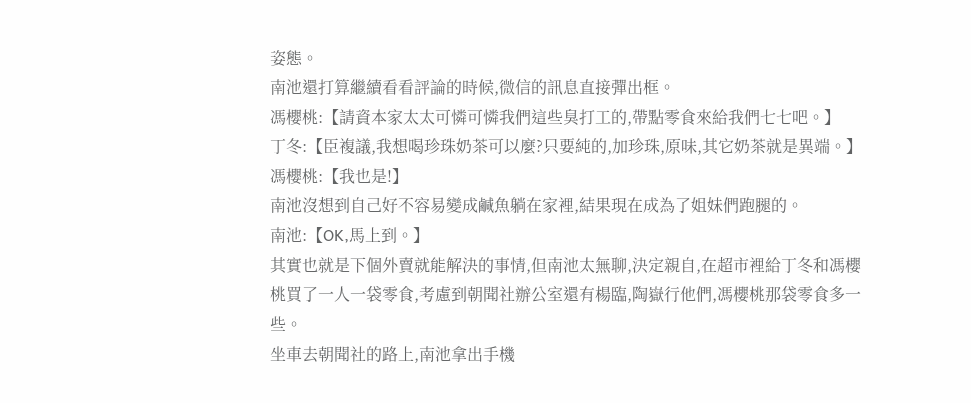姿態。
南池還打算繼續看看評論的時候,微信的訊息直接彈出框。
馮櫻桃:【請資本家太太可憐可憐我們這些臭打工的,帶點零食來給我們七七吧。】
丁冬:【臣複議,我想喝珍珠奶茶可以麼?只要純的,加珍珠,原味,其它奶茶就是異端。】
馮櫻桃:【我也是!】
南池沒想到自己好不容易變成鹹魚躺在家裡,結果現在成為了姐妹們跑腿的。
南池:【OK,馬上到。】
其實也就是下個外賣就能解決的事情,但南池太無聊,決定親自,在超市裡給丁冬和馮櫻桃買了一人一袋零食,考慮到朝聞社辦公室還有楊臨,陶嶽行他們,馮櫻桃那袋零食多一些。
坐車去朝聞社的路上,南池拿出手機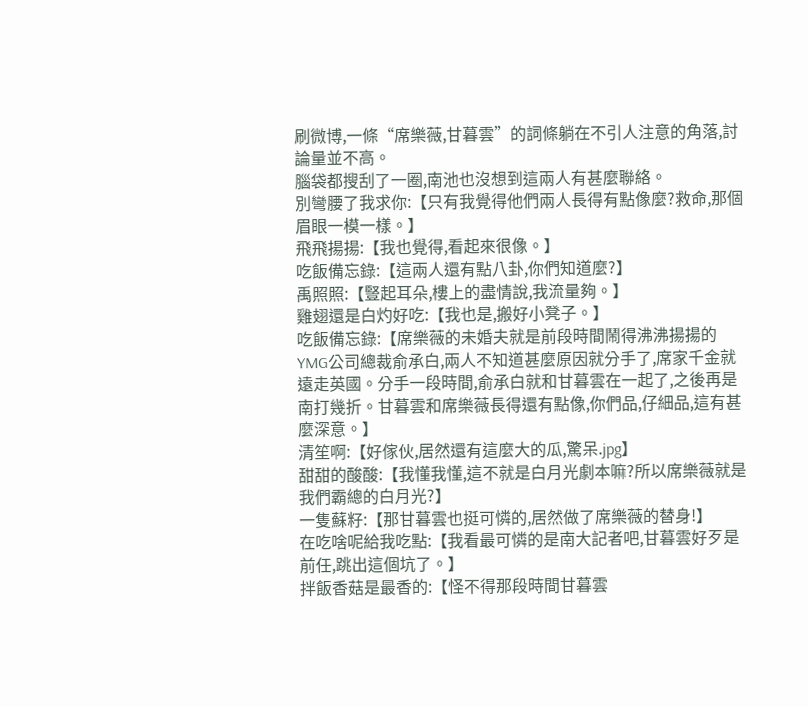刷微博,一條“席樂薇,甘暮雲”的詞條躺在不引人注意的角落,討論量並不高。
腦袋都搜刮了一圈,南池也沒想到這兩人有甚麼聯絡。
別彎腰了我求你:【只有我覺得他們兩人長得有點像麼?救命,那個眉眼一模一樣。】
飛飛揚揚:【我也覺得,看起來很像。】
吃飯備忘錄:【這兩人還有點八卦,你們知道麼?】
禹照照:【豎起耳朵,樓上的盡情說,我流量夠。】
雞翅還是白灼好吃:【我也是,搬好小凳子。】
吃飯備忘錄:【席樂薇的未婚夫就是前段時間鬧得沸沸揚揚的YMG公司總裁俞承白,兩人不知道甚麼原因就分手了,席家千金就遠走英國。分手一段時間,俞承白就和甘暮雲在一起了,之後再是南打幾折。甘暮雲和席樂薇長得還有點像,你們品,仔細品,這有甚麼深意。】
清笙啊:【好傢伙,居然還有這麼大的瓜,驚呆.jpg】
甜甜的酸酸:【我懂我懂,這不就是白月光劇本嘛?所以席樂薇就是我們霸總的白月光?】
一隻蘇籽:【那甘暮雲也挺可憐的,居然做了席樂薇的替身!】
在吃啥呢給我吃點:【我看最可憐的是南大記者吧,甘暮雲好歹是前任,跳出這個坑了。】
拌飯香菇是最香的:【怪不得那段時間甘暮雲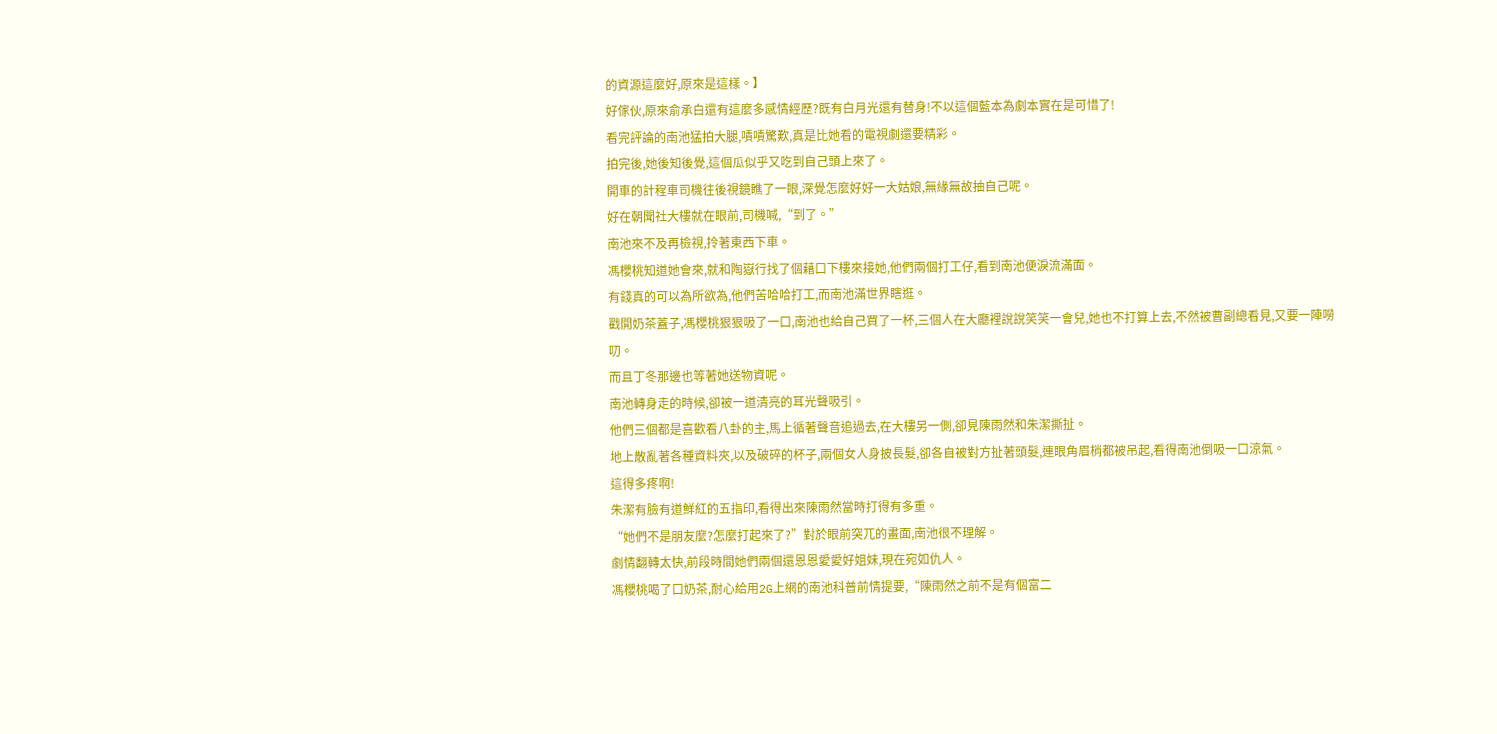的資源這麼好,原來是這樣。】
好傢伙,原來俞承白還有這麼多感情經歷?既有白月光還有替身!不以這個藍本為劇本實在是可惜了!
看完評論的南池猛拍大腿,嘖嘖驚歎,真是比她看的電視劇還要精彩。
拍完後,她後知後覺,這個瓜似乎又吃到自己頭上來了。
開車的計程車司機往後視鏡瞧了一眼,深覺怎麼好好一大姑娘,無緣無故抽自己呢。
好在朝聞社大樓就在眼前,司機喊,“到了。”
南池來不及再檢視,拎著東西下車。
馮櫻桃知道她會來,就和陶嶽行找了個藉口下樓來接她,他們兩個打工仔,看到南池便淚流滿面。
有錢真的可以為所欲為,他們苦哈哈打工,而南池滿世界瞎逛。
戳開奶茶蓋子,馮櫻桃狠狠吸了一口,南池也給自己買了一杯,三個人在大廳裡說說笑笑一會兒,她也不打算上去,不然被曹副總看見,又要一陣嘮叨。
而且丁冬那邊也等著她送物資呢。
南池轉身走的時候,卻被一道清亮的耳光聲吸引。
他們三個都是喜歡看八卦的主,馬上循著聲音追過去,在大樓另一側,卻見陳雨然和朱潔撕扯。
地上散亂著各種資料夾,以及破碎的杯子,兩個女人身披長髮,卻各自被對方扯著頭髮,連眼角眉梢都被吊起,看得南池倒吸一口涼氣。
這得多疼啊!
朱潔有臉有道鮮紅的五指印,看得出來陳雨然當時打得有多重。
“她們不是朋友麼?怎麼打起來了?”對於眼前突兀的畫面,南池很不理解。
劇情翻轉太快,前段時間她們兩個還恩恩愛愛好姐妹,現在宛如仇人。
馮櫻桃喝了口奶茶,耐心給用2G上網的南池科普前情提要,“陳雨然之前不是有個富二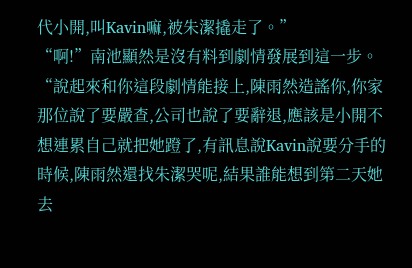代小開,叫Kavin嘛,被朱潔撬走了。”
“啊!”南池顯然是沒有料到劇情發展到這一步。
“說起來和你這段劇情能接上,陳雨然造謠你,你家那位說了要嚴查,公司也說了要辭退,應該是小開不想連累自己就把她蹬了,有訊息說Kavin說要分手的時候,陳雨然還找朱潔哭呢,結果誰能想到第二天她去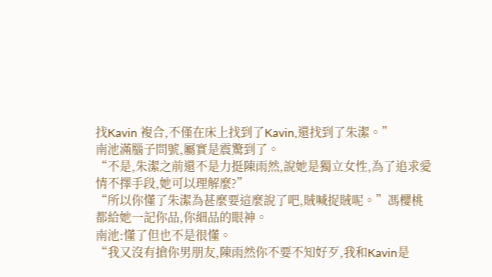找Kavin 複合,不僅在床上找到了Kavin,還找到了朱潔。”
南池滿腦子問號,屬實是震驚到了。
“不是,朱潔之前還不是力挺陳雨然,說她是獨立女性,為了追求愛情不擇手段,她可以理解麼?”
“所以你懂了朱潔為甚麼要這麼說了吧,賊喊捉賊呢。”馮櫻桃都給她一記你品,你細品的眼神。
南池:懂了但也不是很懂。
“我又沒有搶你男朋友,陳雨然你不要不知好歹,我和Kavin是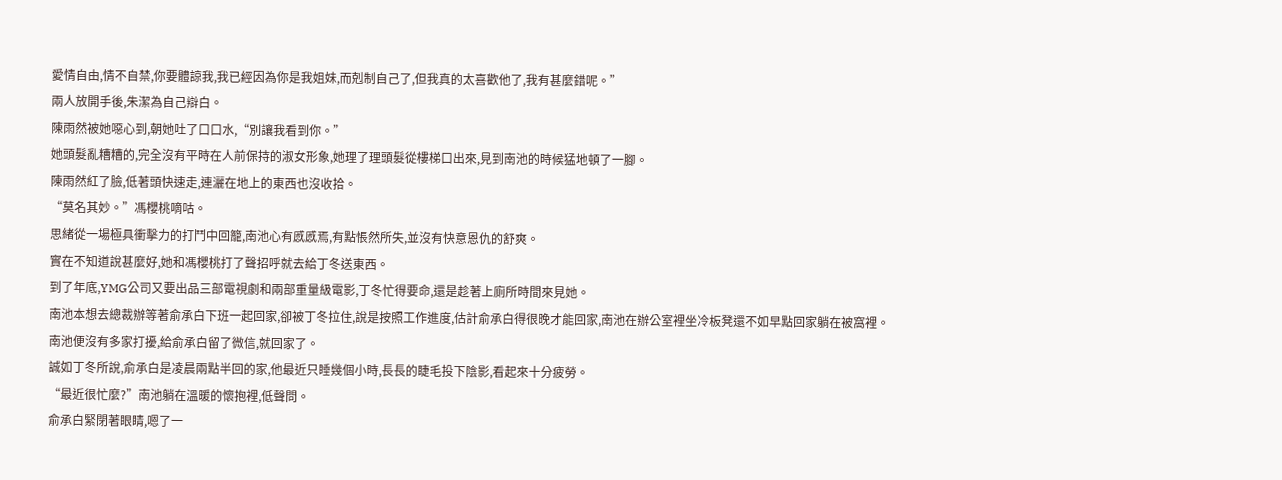愛情自由,情不自禁,你要體諒我,我已經因為你是我姐妹,而剋制自己了,但我真的太喜歡他了,我有甚麼錯呢。”
兩人放開手後,朱潔為自己辯白。
陳雨然被她噁心到,朝她吐了口口水,“別讓我看到你。”
她頭髮亂糟糟的,完全沒有平時在人前保持的淑女形象,她理了理頭髮從樓梯口出來,見到南池的時候猛地頓了一腳。
陳雨然紅了臉,低著頭快速走,連灑在地上的東西也沒收拾。
“莫名其妙。”馮櫻桃嘀咕。
思緒從一場極具衝擊力的打鬥中回籠,南池心有慼慼焉,有點悵然所失,並沒有快意恩仇的舒爽。
實在不知道說甚麼好,她和馮櫻桃打了聲招呼就去給丁冬送東西。
到了年底,YMG公司又要出品三部電視劇和兩部重量級電影,丁冬忙得要命,還是趁著上廁所時間來見她。
南池本想去總裁辦等著俞承白下班一起回家,卻被丁冬拉住,說是按照工作進度,估計俞承白得很晚才能回家,南池在辦公室裡坐冷板凳還不如早點回家躺在被窩裡。
南池便沒有多家打擾,給俞承白留了微信,就回家了。
誠如丁冬所說,俞承白是凌晨兩點半回的家,他最近只睡幾個小時,長長的睫毛投下陰影,看起來十分疲勞。
“最近很忙麼?”南池躺在溫暖的懷抱裡,低聲問。
俞承白緊閉著眼睛,嗯了一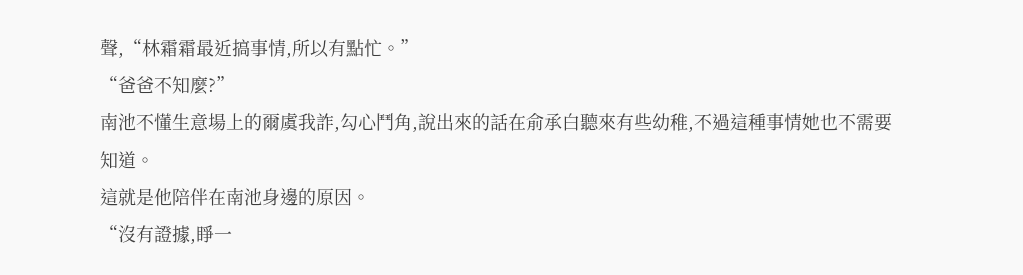聲,“林霜霜最近搞事情,所以有點忙。”
“爸爸不知麼?”
南池不懂生意場上的爾虞我詐,勾心鬥角,說出來的話在俞承白聽來有些幼稚,不過這種事情她也不需要知道。
這就是他陪伴在南池身邊的原因。
“沒有證據,睜一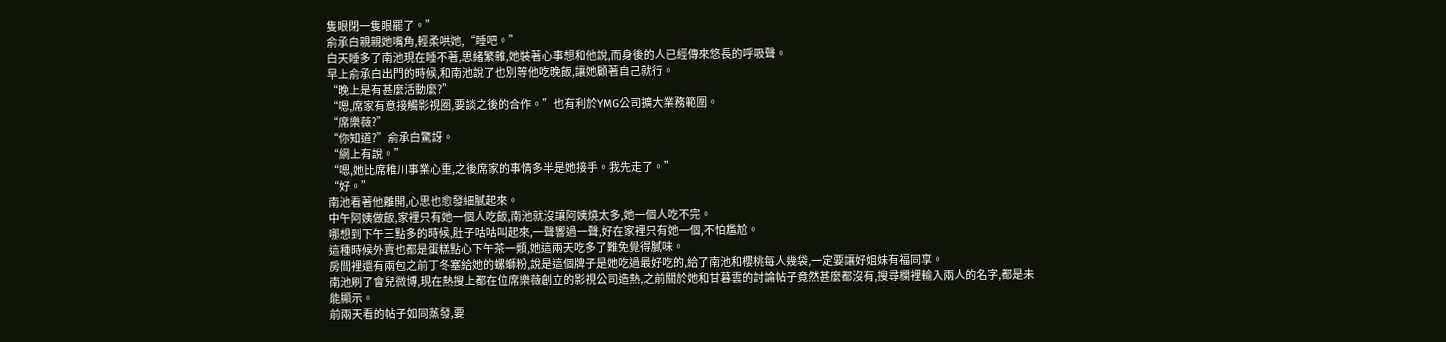隻眼閉一隻眼罷了。”
俞承白親親她嘴角,輕柔哄她,“睡吧。”
白天睡多了南池現在睡不著,思緒繁雜,她裝著心事想和他說,而身後的人已經傳來悠長的呼吸聲。
早上俞承白出門的時候,和南池說了也別等他吃晚飯,讓她顧著自己就行。
“晚上是有甚麼活動麼?”
“嗯,席家有意接觸影視圈,要談之後的合作。”也有利於YMG公司擴大業務範圍。
“席樂薇?”
“你知道?”俞承白驚訝。
“網上有說。”
“嗯,她比席稚川事業心重,之後席家的事情多半是她接手。我先走了。”
“好。”
南池看著他離開,心思也愈發細膩起來。
中午阿姨做飯,家裡只有她一個人吃飯,南池就沒讓阿姨燒太多,她一個人吃不完。
哪想到下午三點多的時候,肚子咕咕叫起來,一聲響過一聲,好在家裡只有她一個,不怕尷尬。
這種時候外賣也都是蛋糕點心下午茶一類,她這兩天吃多了難免覺得膩味。
房間裡還有兩包之前丁冬塞給她的螺螄粉,說是這個牌子是她吃過最好吃的,給了南池和櫻桃每人幾袋,一定要讓好姐妹有福同享。
南池刷了會兒微博,現在熱搜上都在位席樂薇創立的影視公司造熱,之前關於她和甘暮雲的討論帖子竟然甚麼都沒有,搜尋欄裡輸入兩人的名字,都是未能顯示。
前兩天看的帖子如同蒸發,要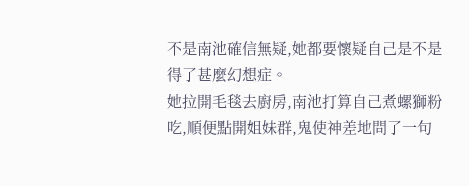不是南池確信無疑,她都要懷疑自己是不是得了甚麼幻想症。
她拉開毛毯去廚房,南池打算自己煮螺獅粉吃,順便點開姐妹群,鬼使神差地問了一句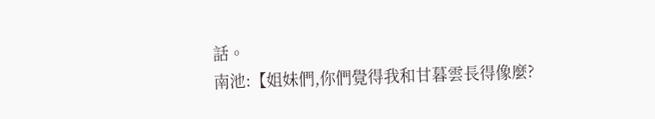話。
南池:【姐妹們,你們覺得我和甘暮雲長得像麼?